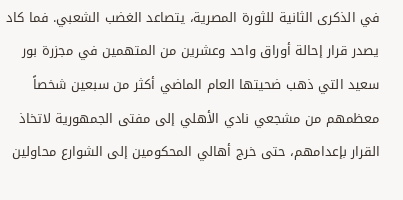في الذكرى الثانية للثورة المصرية، يتصاعد الغضب الشعبي. فما كاد يصدر قرار إحالة أوراق واحد وعشرين من المتهمين في مجزرة بور سعيد التي ذهب ضحيتها العام الماضي أكثر من سبعين شخصاً معظمهم من مشجعي نادي الأهلي إلى مفتى الجمهورية لاتخاذ القرار بإعدامهم، حتى خرج أهالي المحكومين إلى الشوارع محاولين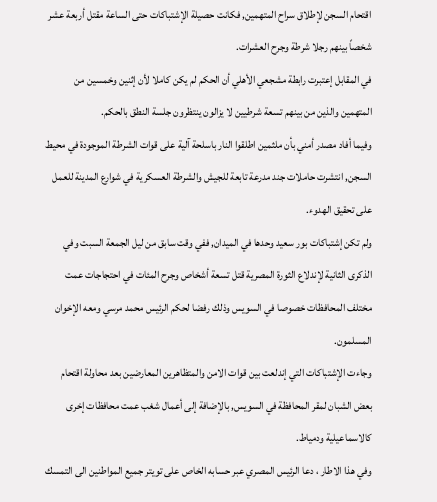اقتحام السجن لإطلاق سراح المتهمين, فكانت حصيلة الإشتباكات حتى الساعة مقتل أربعة عشر شخصاً بينهم رجلا شرطة وجرح العشرات.
في المقابل إعتبرت رابطة مشجعي الأهلي أن الحكم لم يكن كاملا لأن إثنين وخمسين من المتهمين والذين من بينهم تسعة شرطيين لا يزالون ينتظرون جلسة النطق بالحكم.
وفيما أفاد مصدر أمني بأن ملثمين اطلقوا النار باسلحة آلية على قوات الشرطة الموجودة في محيط السجن, انتشرت حاملات جند مدرعة تابعة للجيش والشرطة العسكرية في شوارع المدينة للعمل على تحقيق الهدوء.
ولم تكن إشتباكات بور سعيد وحدها في الميدان, ففي وقت سابق من ليل الجمعة السبت وفي الذكرى الثانية لإندلاع الثورة المصرية قتل تسعة أشخاص وجرح المئات في احتجاجات عمت مختلف المحافظات خصوصا في السويس وذلك رفضا لحكم الرئيس محمد مرسي ومعه الإخوان المسلمون.
وجاءت الإشتباكات التي إندلعت بين قوات الامن والمتظاهرين المعارضين بعد محاولة اقتحام بعض الشبان لمقر المحافظة في السويس, بالإضافة إلى أعمال شغب عمت محافظات إخرى كالاسماعيلية ودمياط.
وفي هذا الاطار ، دعا الرئيس المصري عبر حسابه الخاص على تويتر جميع المواطنين الى التمسك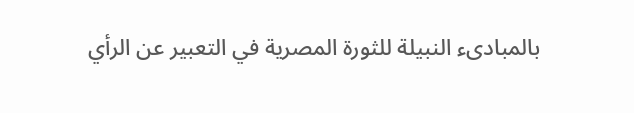بالمبادىء النبيلة للثورة المصرية في التعبير عن الرأي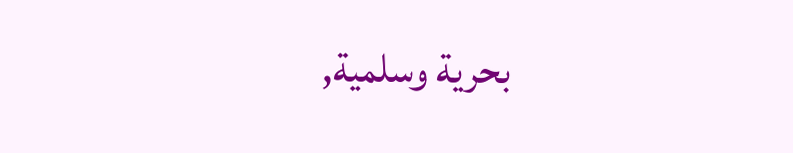بحرية وسلمية,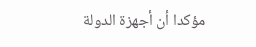مؤكدا أن أجهزة الدولة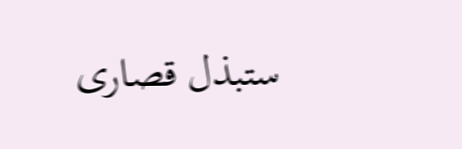ستبذل قصارى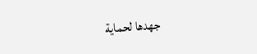جهدها لحماية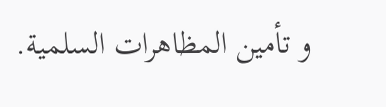و تأمين المظاهرات السلمية.